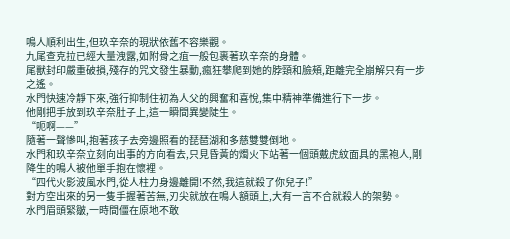鳴人順利出生,但玖辛奈的現狀依舊不容樂觀。
九尾查克拉已經大量洩露,如附骨之疽一般包裹著玖辛奈的身體。
尾獸封印嚴重破損,殘存的咒文發生暴動,瘋狂攀爬到她的脖頸和臉頰,距離完全崩解只有一步之遙。
水門快速冷靜下來,強行抑制住初為人父的興奮和喜悅,集中精神準備進行下一步。
他剛把手放到玖辛奈肚子上,這一瞬間異變陡生。
“呃啊——”
隨著一聲慘叫,抱著孩子去旁邊照看的琵琶湖和多慈雙雙倒地。
水門和玖辛奈立刻向出事的方向看去,只見昏黃的燭火下站著一個頭戴虎紋面具的黑袍人,剛降生的鳴人被他單手抱在懷裡。
“四代火影波風水門,從人柱力身邊離開!不然,我這就殺了你兒子!”
對方空出來的另一隻手握著苦無,刃尖就放在鳴人額頭上,大有一言不合就殺人的架勢。
水門眉頭緊皺,一時間僵在原地不敢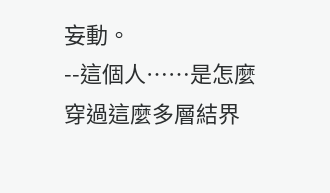妄動。
--這個人……是怎麼穿過這麼多層結界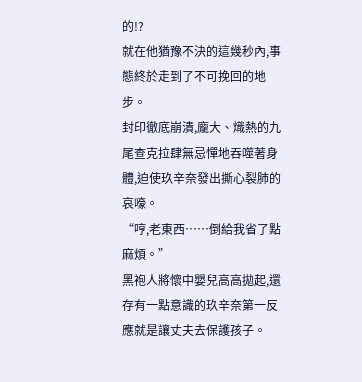的!?
就在他猶豫不決的這幾秒內,事態終於走到了不可挽回的地步。
封印徹底崩潰,龐大、熾熱的九尾查克拉肆無忌憚地吞噬著身體,迫使玖辛奈發出撕心裂肺的哀嚎。
“哼,老東西……倒給我省了點麻煩。”
黑袍人將懷中嬰兒高高拋起,還存有一點意識的玖辛奈第一反應就是讓丈夫去保護孩子。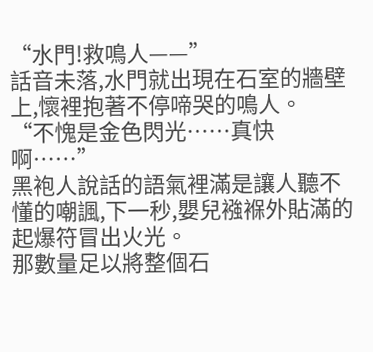“水門!救鳴人——”
話音未落,水門就出現在石室的牆壁上,懷裡抱著不停啼哭的鳴人。
“不愧是金色閃光……真快啊……”
黑袍人說話的語氣裡滿是讓人聽不懂的嘲諷,下一秒,嬰兒襁褓外貼滿的起爆符冒出火光。
那數量足以將整個石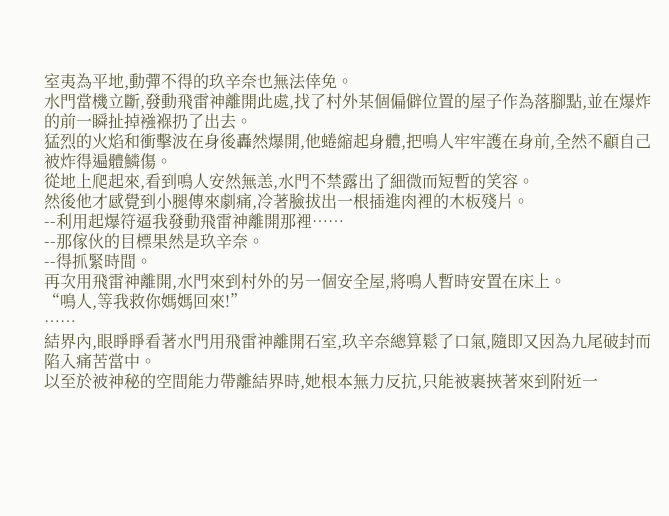室夷為平地,動彈不得的玖辛奈也無法倖免。
水門當機立斷,發動飛雷神離開此處,找了村外某個偏僻位置的屋子作為落腳點,並在爆炸的前一瞬扯掉襁褓扔了出去。
猛烈的火焰和衝擊波在身後轟然爆開,他蜷縮起身體,把鳴人牢牢護在身前,全然不顧自己被炸得遍體鱗傷。
從地上爬起來,看到鳴人安然無恙,水門不禁露出了細微而短暫的笑容。
然後他才感覺到小腿傳來劇痛,冷著臉拔出一根插進肉裡的木板殘片。
--利用起爆符逼我發動飛雷神離開那裡……
--那傢伙的目標果然是玖辛奈。
--得抓緊時間。
再次用飛雷神離開,水門來到村外的另一個安全屋,將鳴人暫時安置在床上。
“鳴人,等我救你媽媽回來!”
……
結界內,眼睜睜看著水門用飛雷神離開石室,玖辛奈總算鬆了口氣,隨即又因為九尾破封而陷入痛苦當中。
以至於被神秘的空間能力帶離結界時,她根本無力反抗,只能被裹挾著來到附近一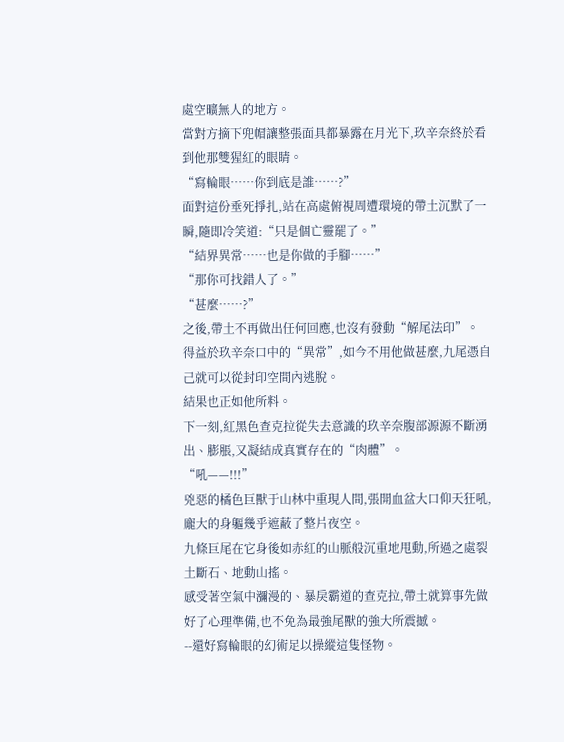處空曠無人的地方。
當對方摘下兜帽讓整張面具都暴露在月光下,玖辛奈終於看到他那雙猩紅的眼睛。
“寫輪眼……你到底是誰……?”
面對這份垂死掙扎,站在高處俯視周遭環境的帶土沉默了一瞬,隨即冷笑道:“只是個亡靈罷了。”
“結界異常……也是你做的手腳……”
“那你可找錯人了。”
“甚麼……?”
之後,帶土不再做出任何回應,也沒有發動“解尾法印”。
得益於玖辛奈口中的“異常”,如今不用他做甚麼,九尾憑自己就可以從封印空間內逃脫。
結果也正如他所料。
下一刻,紅黑色查克拉從失去意識的玖辛奈腹部源源不斷湧出、膨脹,又凝結成真實存在的“肉體”。
“吼——!!!”
兇惡的橘色巨獸于山林中重現人間,張開血盆大口仰天狂吼,龐大的身軀幾乎遮蔽了整片夜空。
九條巨尾在它身後如赤紅的山脈般沉重地甩動,所過之處裂土斷石、地動山搖。
感受著空氣中瀰漫的、暴戾霸道的查克拉,帶土就算事先做好了心理準備,也不免為最強尾獸的強大所震撼。
--還好寫輪眼的幻術足以操縱這隻怪物。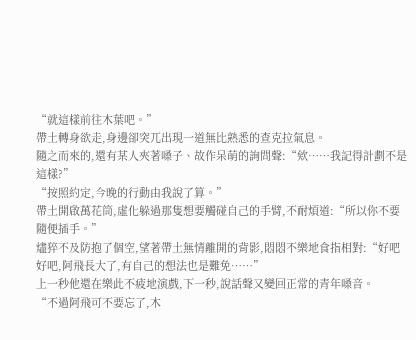“就這樣前往木葉吧。”
帶土轉身欲走,身邊卻突兀出現一道無比熟悉的查克拉氣息。
隨之而來的,還有某人夾著嗓子、故作呆萌的詢問聲:“欸……我記得計劃不是這樣?”
“按照約定,今晚的行動由我說了算。”
帶土開啟萬花筒,虛化躲過那隻想要觸碰自己的手臂,不耐煩道:“所以你不要隨便插手。”
燼猝不及防抱了個空,望著帶土無情離開的背影,悶悶不樂地食指相對:“好吧好吧,阿飛長大了,有自己的想法也是難免……”
上一秒他還在樂此不疲地演戲,下一秒,說話聲又變回正常的青年嗓音。
“不過阿飛可不要忘了,木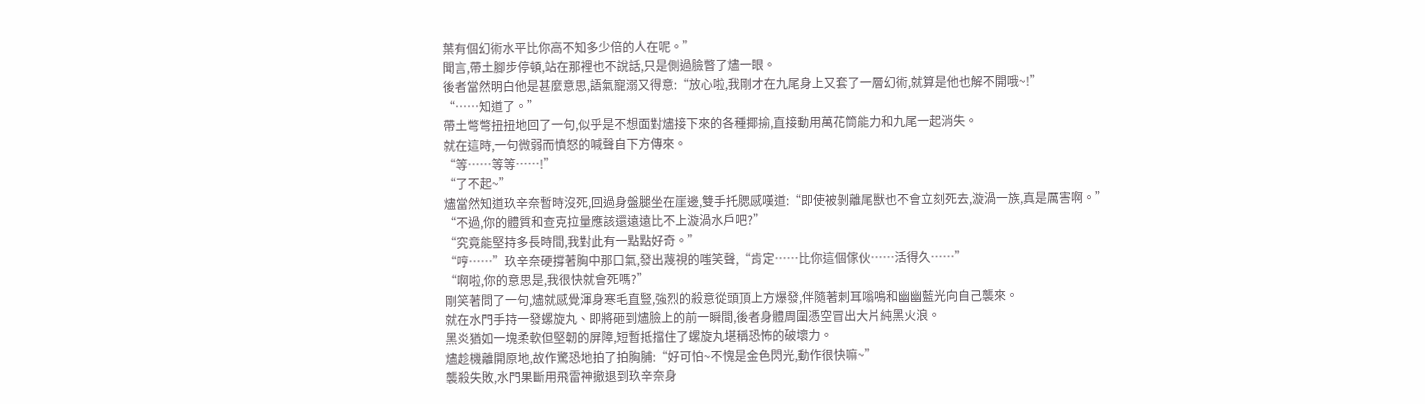葉有個幻術水平比你高不知多少倍的人在呢。”
聞言,帶土腳步停頓,站在那裡也不說話,只是側過臉瞥了燼一眼。
後者當然明白他是甚麼意思,語氣寵溺又得意:“放心啦,我剛才在九尾身上又套了一層幻術,就算是他也解不開哦~!”
“……知道了。”
帶土彆彆扭扭地回了一句,似乎是不想面對燼接下來的各種揶揄,直接動用萬花筒能力和九尾一起消失。
就在這時,一句微弱而憤怒的喊聲自下方傳來。
“等……等等……!”
“了不起~”
燼當然知道玖辛奈暫時沒死,回過身盤腿坐在崖邊,雙手托腮感嘆道:“即使被剝離尾獸也不會立刻死去,漩渦一族,真是厲害啊。”
“不過,你的體質和查克拉量應該還遠遠比不上漩渦水戶吧?”
“究竟能堅持多長時間,我對此有一點點好奇。”
“哼……”玖辛奈硬撐著胸中那口氣,發出蔑視的嗤笑聲,“肯定……比你這個傢伙……活得久……”
“啊啦,你的意思是,我很快就會死嗎?”
剛笑著問了一句,燼就感覺渾身寒毛直豎,強烈的殺意從頭頂上方爆發,伴隨著刺耳嗡鳴和幽幽藍光向自己襲來。
就在水門手持一發螺旋丸、即將砸到燼臉上的前一瞬間,後者身體周圍憑空冒出大片純黑火浪。
黑炎猶如一塊柔軟但堅韌的屏障,短暫抵擋住了螺旋丸堪稱恐怖的破壞力。
燼趁機離開原地,故作驚恐地拍了拍胸脯:“好可怕~不愧是金色閃光,動作很快嘛~”
襲殺失敗,水門果斷用飛雷神撤退到玖辛奈身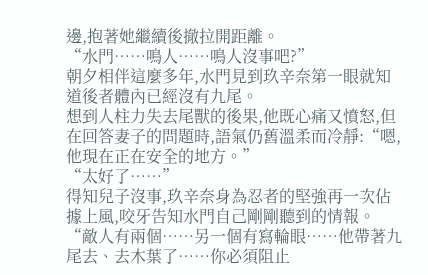邊,抱著她繼續後撤拉開距離。
“水門……鳴人……鳴人沒事吧?”
朝夕相伴這麼多年,水門見到玖辛奈第一眼就知道後者體內已經沒有九尾。
想到人柱力失去尾獸的後果,他既心痛又憤怒,但在回答妻子的問題時,語氣仍舊溫柔而冷靜:“嗯,他現在正在安全的地方。”
“太好了……”
得知兒子沒事,玖辛奈身為忍者的堅強再一次佔據上風,咬牙告知水門自己剛剛聽到的情報。
“敵人有兩個……另一個有寫輪眼……他帶著九尾去、去木葉了……你必須阻止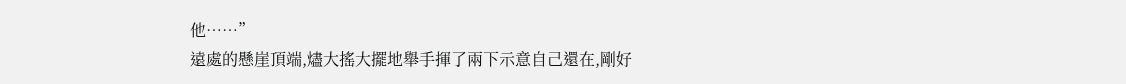他……”
遠處的懸崖頂端,燼大搖大擺地舉手揮了兩下示意自己還在,剛好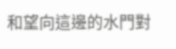和望向這邊的水門對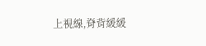上視線,脊背緩緩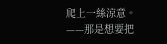爬上一絲涼意。
——那是想要把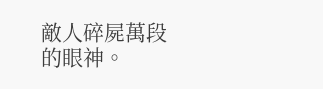敵人碎屍萬段的眼神。